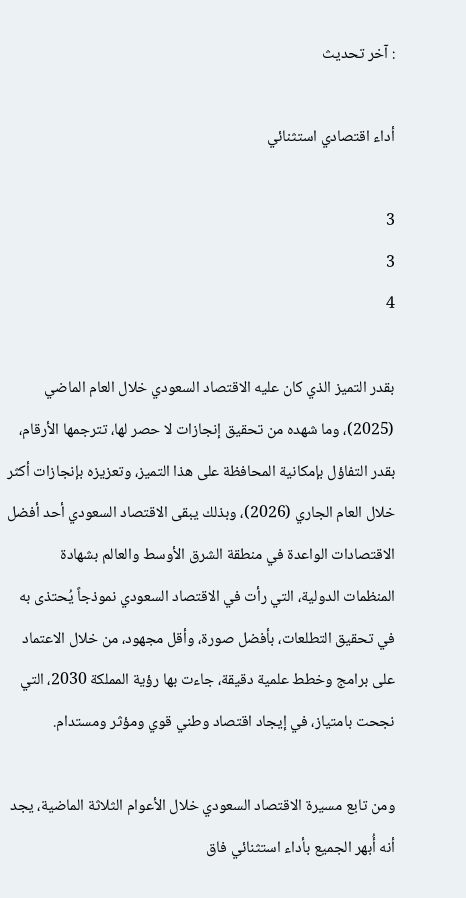: آخر تحديث

أداء اقتصادي استثنائي

3
3
4

بقدر التميز الذي كان عليه الاقتصاد السعودي خلال العام الماضي (2025)، وما شهده من تحقيق إنجازات لا حصر لها، تترجمها الأرقام، بقدر التفاؤل بإمكانية المحافظة على هذا التميز، وتعزيزه بإنجازات أكثر خلال العام الجاري (2026)، وبذلك يبقى الاقتصاد السعودي أحد أفضل الاقتصادات الواعدة في منطقة الشرق الأوسط والعالم بشهادة المنظمات الدولية، التي رأت في الاقتصاد السعودي نموذجاً يُحتذى به في تحقيق التطلعات، بأفضل صورة، وأقل مجهود، من خلال الاعتماد على برامج وخطط علمية دقيقة، جاءت بها رؤية المملكة 2030، التي نجحت بامتياز، في إيجاد اقتصاد وطني قوي ومؤثر ومستدام.

ومن تابع مسيرة الاقتصاد السعودي خلال الأعوام الثلاثة الماضية، يجد أنه أُبهر الجميع بأداء استثنائي فاق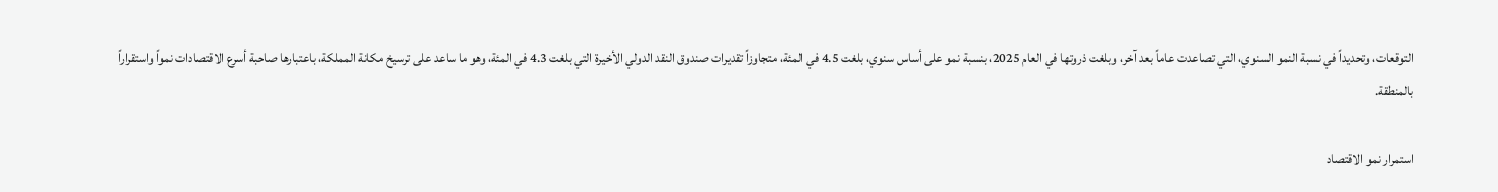التوقعات، وتحديداً في نسبة النمو السنوي، التي تصاعدت عاماً بعد آخر، وبلغت ذروتها في العام 2025، بنسبة نمو على أساس سنوي، بلغت 4.5 في المئة، متجاوزاً تقديرات صندوق النقد الدولي الأخيرة التي بلغت 4.3 في المئة، وهو ما ساعد على ترسيخ مكانة المملكة، باعتبارها صاحبة أسرع الاقتصادات نمواً واستقراراً بالمنطقة.

استمرار نمو الاقتصاد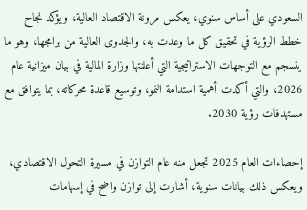السعودي على أساس سنوي، يعكس مرونة الاقتصاد العالية، ويؤكد نجاح خطط الرؤية في تحقيق كل ما وعدت به، والجدوى العالية من برامجها، وهو ما ينسجم مع التوجهات الاستراتيجية التي أعلنتها وزارة المالية في بيان ميزانية عام 2026، والتي أكدت أهمية استدامة النمو، وتوسيع قاعدة محركاته، بما يتوافق مع مستهدفات رؤية 2030.

إحصاءات العام 2025 تجعل منه عام التوازن في مسيرة التحول الاقتصادي، ويعكس ذلك بيانات سنوية، أشارت إلى توازن واضح في إسهامات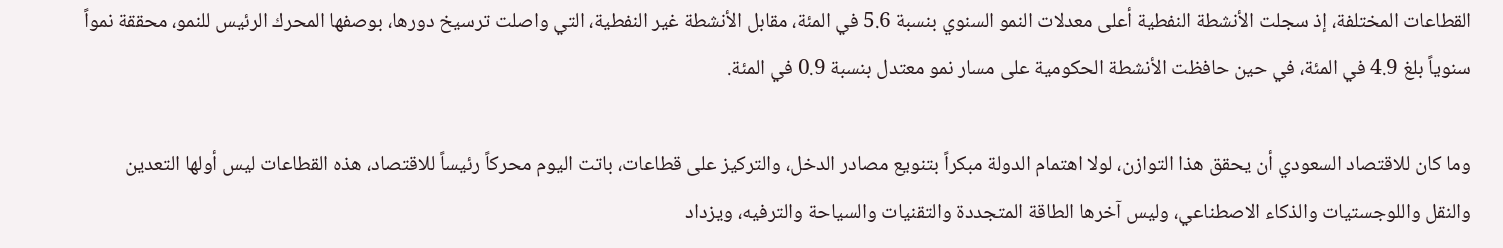القطاعات المختلفة، إذ سجلت الأنشطة النفطية أعلى معدلات النمو السنوي بنسبة 5.6 في المئة، مقابل الأنشطة غير النفطية، التي واصلت ترسيخ دورها، بوصفها المحرك الرئيس للنمو، محققة نمواً سنوياً بلغ 4.9 في المئة، في حين حافظت الأنشطة الحكومية على مسار نمو معتدل بنسبة 0.9 في المئة.

وما كان للاقتصاد السعودي أن يحقق هذا التوازن، لولا اهتمام الدولة مبكراً بتنويع مصادر الدخل، والتركيز على قطاعات، باتت اليوم محركاً رئيساً للاقتصاد، هذه القطاعات ليس أولها التعدين والنقل واللوجستيات والذكاء الاصطناعي، وليس آخرها الطاقة المتجددة والتقنيات والسياحة والترفيه، ويزداد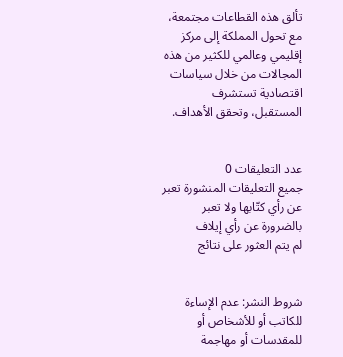تألق هذه القطاعات مجتمعة، مع تحول المملكة إلى مركز إقليمي وعالمي للكثير من هذه المجالات من خلال سياسات اقتصادية تستشرف المستقبل، وتحقق الأهداف.


عدد التعليقات 0
جميع التعليقات المنشورة تعبر عن رأي كتّابها ولا تعبر بالضرورة عن رأي إيلاف
لم يتم العثور على نتائج


شروط النشر: عدم الإساءة للكاتب أو للأشخاص أو للمقدسات أو مهاجمة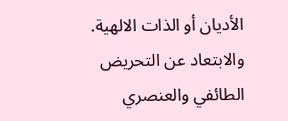الأديان أو الذات الالهية. والابتعاد عن التحريض الطائفي والعنصري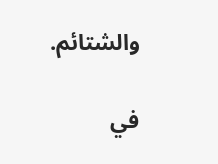والشتائم.

في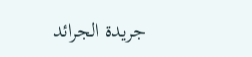جريدة الجرائد